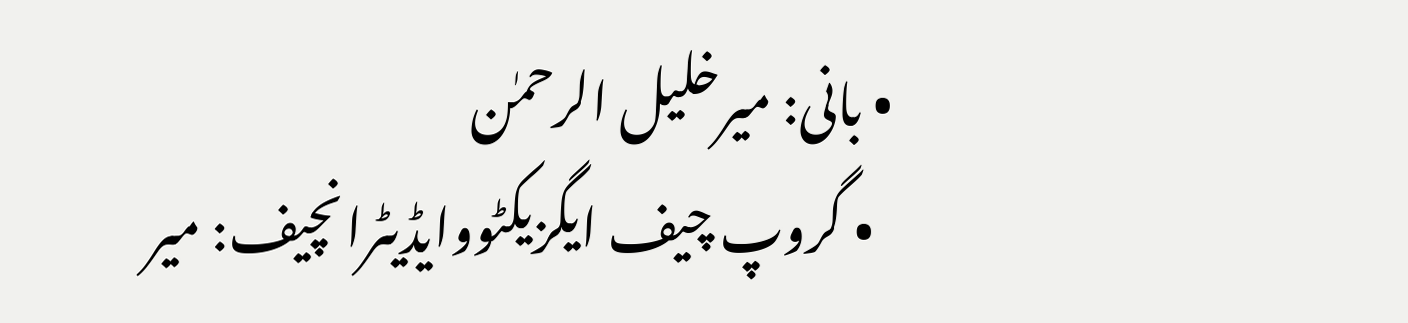• بانی: میرخلیل الرحمٰن
  • گروپ چیف ایگزیکٹووایڈیٹرانچیف: میر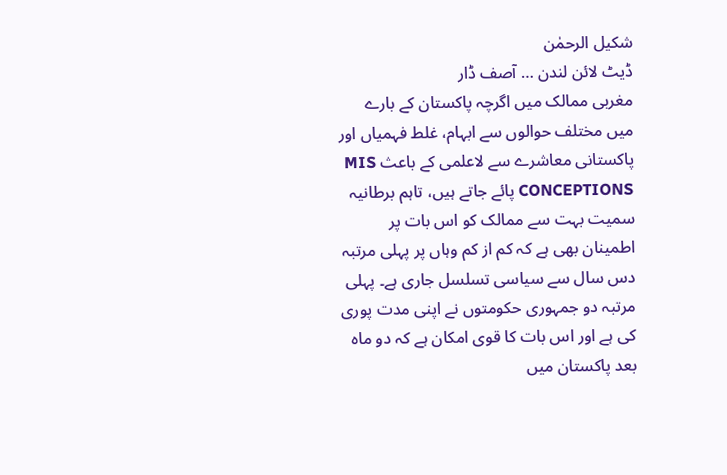شکیل الرحمٰن
ڈیٹ لائن لندن … آصف ڈار
مغربی ممالک میں اگرچہ پاکستان کے بارے میں مختلف حوالوں سے ابہام، غلط فہمیاں اور پاکستانی معاشرے سے لاعلمی کے باعث MIS CONCEPTIONS پائے جاتے ہیں، تاہم برطانیہ سمیت بہت سے ممالک کو اس بات پر اطمینان بھی ہے کہ کم از کم وہاں پر پہلی مرتبہ دس سال سے سیاسی تسلسل جاری ہے۔ پہلی مرتبہ دو جمہوری حکومتوں نے اپنی مدت پوری کی ہے اور اس بات کا قوی امکان ہے کہ دو ماہ بعد پاکستان میں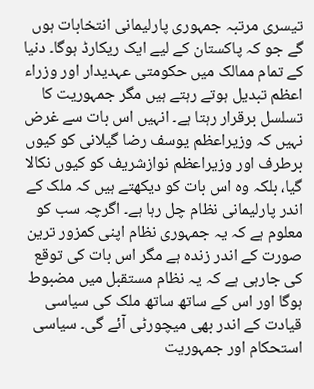تیسری مرتبہ جمہوری پارلیمانی انتخابات ہوں گے جو کہ پاکستان کے لیے ایک ریکارڈ ہوگا۔ دنیا کے تمام ممالک میں حکومتی عہدیدار اور وزراء اعظم تبدیل ہوتے رہتے ہیں مگر جمہوریت کا تسلسل برقرار رہتا ہے۔ انہیں اس بات سے غرض نہیں کہ وزیراعظم یوسف رضا گیلانی کو کیوں برطرف اور وزیراعظم نوازشریف کو کیوں نکالا گیا، بلکہ وہ اس بات کو دیکھتے ہیں کہ ملک کے اندر پارلیمانی نظام چل رہا ہے۔ اگرچہ سب کو معلوم ہے کہ یہ جمہوری نظام اپنی کمزور ترین صورت کے اندر زندہ ہے مگر اس بات کی توقع کی جارہی ہے کہ یہ نظام مستقبل میں مضبوط ہوگا اور اس کے ساتھ ساتھ ملک کی سیاسی قیادت کے اندر بھی میچورٹی آئے گی۔ سیاسی استحکام اور جمہوریت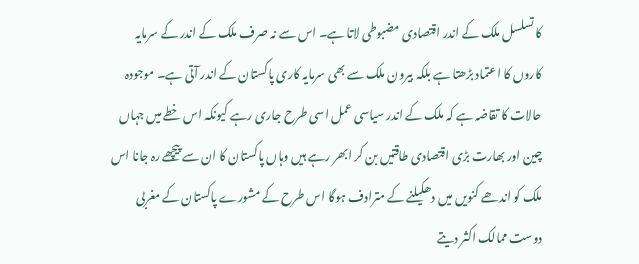کا تسلسل ملک کے اندر اقتصادی مضبوطی لاتا ہے۔ اس سے نہ صرف ملک کے اندر کے سرمایہ کاروں کا اعتماد بڑھتا ہے بلکہ بیرون ملک سے بھی سرمایہ کاری پاکستان کے اندر آتی ہے۔ موجودہ حالات کا تقاضہ ہے کہ ملک کے اندر سیاسی عمل اسی طرح جاری رہے کیونکہ اس خطے میں جہاں چین اور بھارت بڑی اقتصادی طاقتیں بن کر ابھر رہے ہیں وہاں پاکستان کا ان سے پیچھے رہ جانا اس ملک کو اندھے کنویں میں دھکیلنے کے مترادف ہوگا اس طرح کے مشورے پاکستان کے مغربی دوست ممالک اکثر دیتے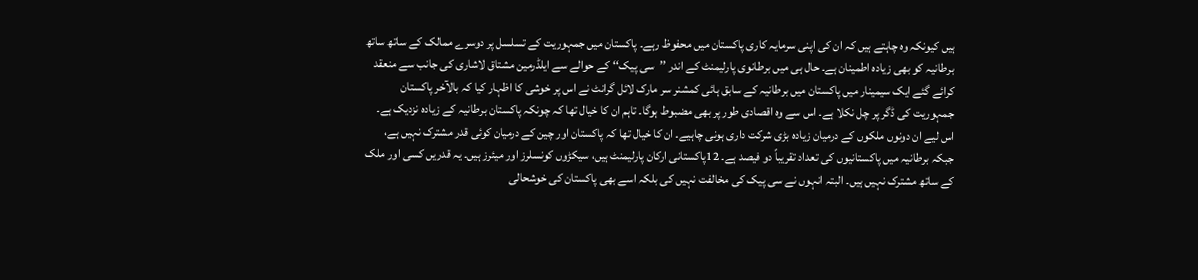ہیں کیونکہ وہ چاہتے ہیں کہ ان کی اپنی سرمایہ کاری پاکستان میں محفوظ رہے۔ پاکستان میں جمہوریت کے تسلسل پر دوسرے ممالک کے ساتھ ساتھ برطانیہ کو بھی زیادہ اطمینان ہے۔ حال ہی میں برطانوی پارلیمنٹ کے اندر ’’سی پیک‘‘ کے حوالے سے ایلڈرمین مشتاق لاشاری کی جانب سے منعقد کرائے گئے ایک سیمینار میں پاکستان میں برطانیہ کے سابق ہائی کمشنر سر مارک لائل گرانٹ نے اس پر خوشی کا اظہار کیا کہ بالآخر پاکستان جمہوریت کی ڈگر پر چل نکلا ہے۔ اس سے وہ اقصادی طور پر بھی مضبوط ہوگا۔ تاہم ان کا خیال تھا کہ چونکہ پاکستان برطانیہ کے زیادہ نزدیک ہے۔ اس لیے ان دونوں ملکوں کے درمیان زیادہ بڑی شرکت داری ہونی چاہیے۔ ان کا خیال تھا کہ پاکستان اور چین کے درمیان کوئی قدر مشترک نہیں ہے، جبکہ برطانیہ میں پاکستانیوں کی تعداد تقریباً دو فیصد ہے۔ 12پاکستانی ارکان پارلیمنٹ ہیں، سیکڑوں کونسلرز اور میئرز ہیں۔ یہ قدریں کسی اور ملک کے ساتھ مشترک نہیں ہیں۔ البتہ انہوں نے سی پیک کی مخالفت نہیں کی بلکہ اسے بھی پاکستان کی خوشحالی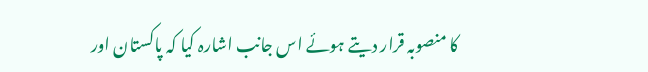کا منصوبہ قرار دیتے ہوئے اس جانب اشارہ کیا کہ پاکستان اور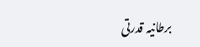برطانیہ قدرتی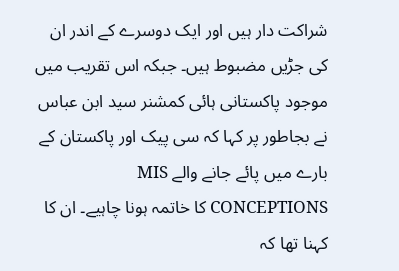شراکت دار ہیں اور ایک دوسرے کے اندر ان کی جڑیں مضبوط ہیں۔ جبکہ اس تقریب میں موجود پاکستانی ہائی کمشنر سید ابن عباس نے بجاطور پر کہا کہ سی پیک اور پاکستان کے بارے میں پائے جانے والے MIS CONCEPTIONS کا خاتمہ ہونا چاہیے۔ ان کا کہنا تھا کہ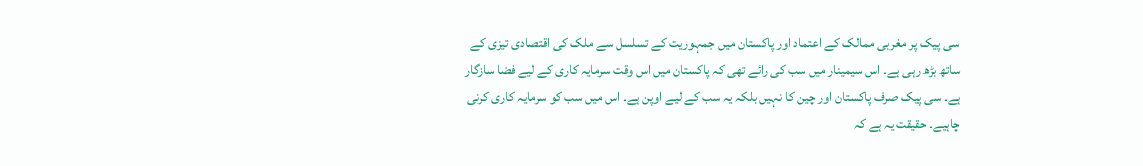سی پیک پر مغربی ممالک کے اعتماد اور پاکستان میں جمہوریت کے تسلسل سے ملک کی اقتصادی تیزی کے ساتھ بڑھ رہی ہے۔ اس سیمینار میں سب کی رائے تھی کہ پاکستان میں اس وقت سرمایہ کاری کے لیے فضا سازگار ہے۔ سی پیک صرف پاکستان اور چین کا نہیں بلکہ یہ سب کے لیے اوپن ہے۔ اس میں سب کو سرمایہ کاری کرنی چاہیے۔ حقیقت یہ ہے کہ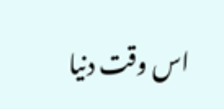اس وقت دنیا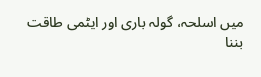میں اسلحہ، گولہ باری اور ایٹمی طاقت بننا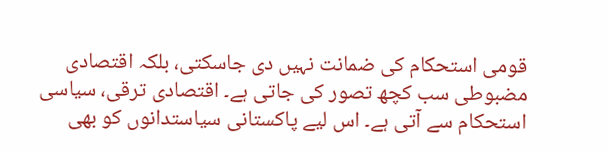قومی استحکام کی ضمانت نہیں دی جاسکتی، بلکہ اقتصادی مضبوطی سب کچھ تصور کی جاتی ہے۔ اقتصادی ترقی، سیاسی استحکام سے آتی ہے۔ اس لیے پاکستانی سیاستدانوں کو بھی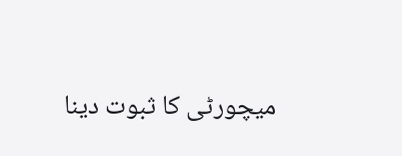میچورٹی کا ثبوت دینا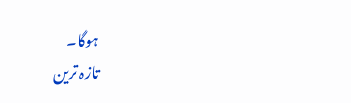ہوگا۔
تازہ ترین